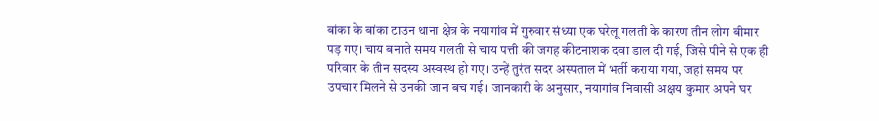बांका के बांका टाउन थाना क्षेत्र के नयागांव में गुरुवार संध्या एक घरेलू गलती के कारण तीन लोग बीमार पड़ गए। चाय बनाते समय गलती से चाय पत्ती की जगह कीटनाशक दवा डाल दी गई, जिसे पीने से एक ही परिवार के तीन सदस्य अस्वस्थ हो गए। उन्हें तुरंत सदर अस्पताल में भर्ती कराया गया, जहां समय पर उपचार मिलने से उनकी जान बच गई। जानकारी के अनुसार, नयागांव निवासी अक्षय कुमार अपने घर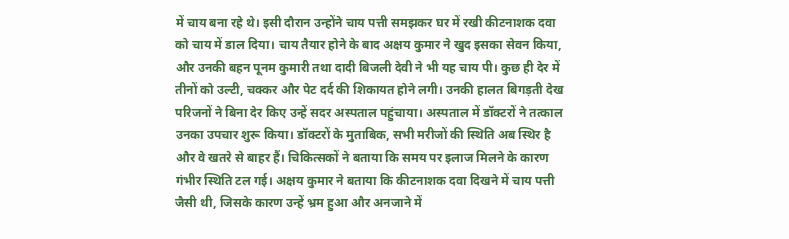में चाय बना रहे थे। इसी दौरान उन्होंने चाय पत्ती समझकर घर में रखी कीटनाशक दवा को चाय में डाल दिया। चाय तैयार होने के बाद अक्षय कुमार ने खुद इसका सेवन किया, और उनकी बहन पूनम कुमारी तथा दादी बिजली देवी ने भी यह चाय पी। कुछ ही देर में तीनों को उल्टी, चक्कर और पेट दर्द की शिकायत होने लगी। उनकी हालत बिगड़ती देख परिजनों ने बिना देर किए उन्हें सदर अस्पताल पहुंचाया। अस्पताल में डॉक्टरों ने तत्काल उनका उपचार शुरू किया। डॉक्टरों के मुताबिक, सभी मरीजों की स्थिति अब स्थिर है और वे खतरे से बाहर हैं। चिकित्सकों ने बताया कि समय पर इलाज मिलने के कारण गंभीर स्थिति टल गई। अक्षय कुमार ने बताया कि कीटनाशक दवा दिखने में चाय पत्ती जैसी थी, जिसके कारण उन्हें भ्रम हुआ और अनजाने में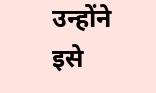उन्होंने इसे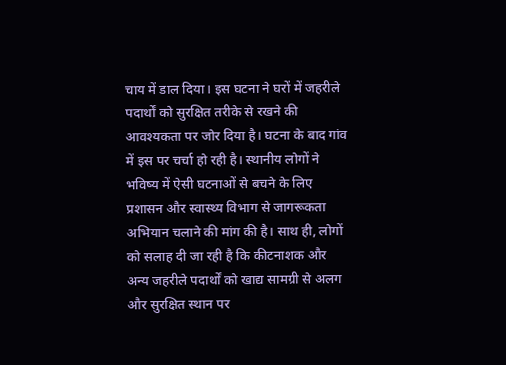चाय में डाल दिया। इस घटना ने घरों में जहरीले पदार्थों को सुरक्षित तरीके से रखने की आवश्यकता पर जोर दिया है। घटना के बाद गांव में इस पर चर्चा हो रही है। स्थानीय लोगों ने भविष्य में ऐसी घटनाओं से बचने के लिए प्रशासन और स्वास्थ्य विभाग से जागरूकता अभियान चलाने की मांग की है। साथ ही, लोगों को सलाह दी जा रही है कि कीटनाशक और अन्य जहरीले पदार्थों को खाद्य सामग्री से अलग और सुरक्षित स्थान पर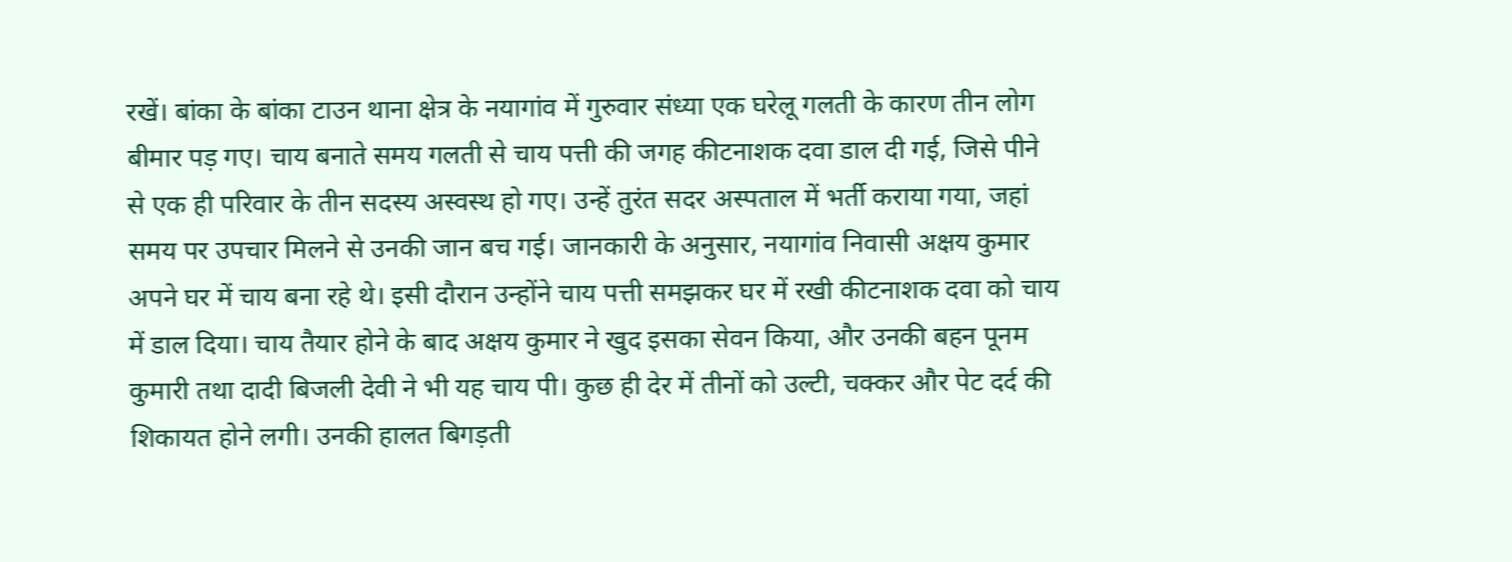रखें। बांका के बांका टाउन थाना क्षेत्र के नयागांव में गुरुवार संध्या एक घरेलू गलती के कारण तीन लोग बीमार पड़ गए। चाय बनाते समय गलती से चाय पत्ती की जगह कीटनाशक दवा डाल दी गई, जिसे पीने से एक ही परिवार के तीन सदस्य अस्वस्थ हो गए। उन्हें तुरंत सदर अस्पताल में भर्ती कराया गया, जहां समय पर उपचार मिलने से उनकी जान बच गई। जानकारी के अनुसार, नयागांव निवासी अक्षय कुमार अपने घर में चाय बना रहे थे। इसी दौरान उन्होंने चाय पत्ती समझकर घर में रखी कीटनाशक दवा को चाय में डाल दिया। चाय तैयार होने के बाद अक्षय कुमार ने खुद इसका सेवन किया, और उनकी बहन पूनम कुमारी तथा दादी बिजली देवी ने भी यह चाय पी। कुछ ही देर में तीनों को उल्टी, चक्कर और पेट दर्द की शिकायत होने लगी। उनकी हालत बिगड़ती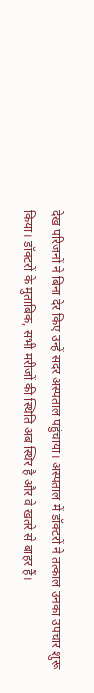देख परिजनों ने बिना देर किए उन्हें सदर अस्पताल पहुंचाया। अस्पताल में डॉक्टरों ने तत्काल उनका उपचार शुरू किया। डॉक्टरों के मुताबिक, सभी मरीजों की स्थिति अब स्थिर है और वे खतरे से बाहर हैं।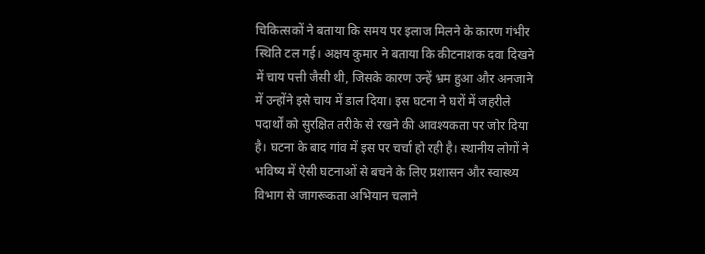चिकित्सकों ने बताया कि समय पर इलाज मिलने के कारण गंभीर स्थिति टल गई। अक्षय कुमार ने बताया कि कीटनाशक दवा दिखने में चाय पत्ती जैसी थी, जिसके कारण उन्हें भ्रम हुआ और अनजाने में उन्होंने इसे चाय में डाल दिया। इस घटना ने घरों में जहरीले पदार्थों को सुरक्षित तरीके से रखने की आवश्यकता पर जोर दिया है। घटना के बाद गांव में इस पर चर्चा हो रही है। स्थानीय लोगों ने भविष्य में ऐसी घटनाओं से बचने के लिए प्रशासन और स्वास्थ्य विभाग से जागरूकता अभियान चलाने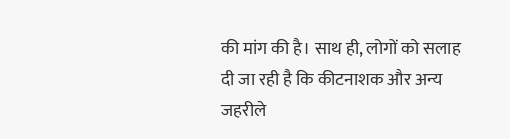की मांग की है। साथ ही, लोगों को सलाह दी जा रही है कि कीटनाशक और अन्य जहरीले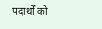पदार्थों को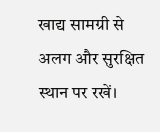खाद्य सामग्री से अलग और सुरक्षित स्थान पर रखें।